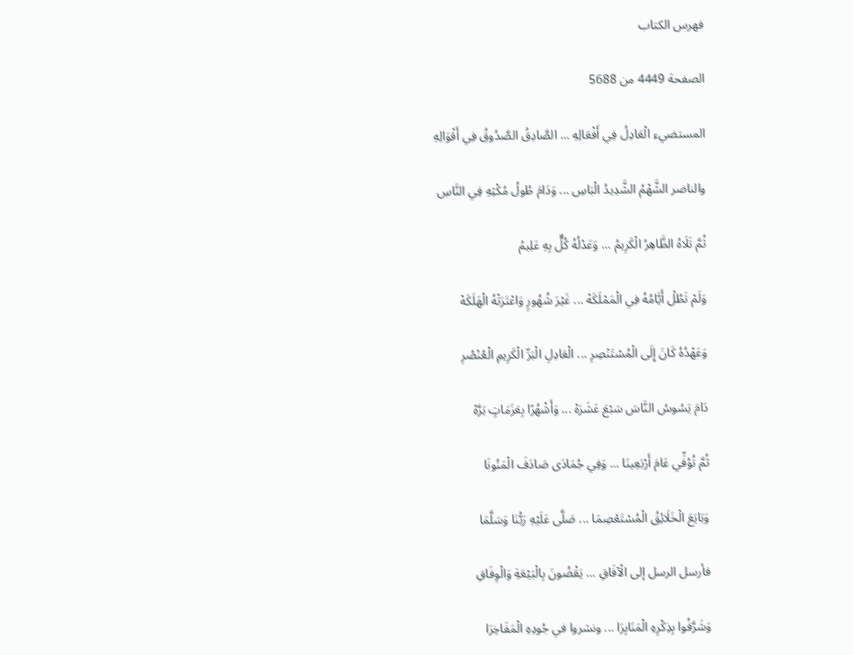فهرس الكتاب

الصفحة 4449 من 5688

المستضيء الْعَادِلُ فِي أَفْعَالِهِ ... الصَّادِقُ الصَّدُوقُ فِي أَقْوَالِهِ

والناضر الشَّهْمُ الشَّدِيدُ الْبَاسِ ... وَدَامَ طُولُ مُكْثِهِ فِي النَّاسِ

ثُمَّ تَلَاهُ الظَّاهِرُ الْكَرِيمُ ... وَعَدْلُهُ كُلٌّ بِهِ عَلِيمُ

وَلَمْ تَطُلْ أَيَّامُهُ فِي الْمَمْلَكَهْ ... غَيْرَ شُهُورٍ وَاعْتَرَتْهُ الْهَلَكَهْ

وَعَهْدُهُ كَانَ إِلَى الْمُسْتَنْصِرِ ... الْعَادِلِ الْبَرِّ الْكَرِيمِ الْعُنْصُرِ

دَامَ يَسُوسُ النَّاسَ سَبْعَ عَشَرَهْ ... وَأَشْهُرًا بِعَزَمَاتٍ بَرَّهْ

ثُمَّ تُوُفِّي عَامَ أَرْبَعِينَا ... وَفِي جُمَادَى صَادَفَ الْمَنُونَا

وَبَايَعَ الْخَلَائِقُ الْمُسْتَعْصِمَا ... صَلَّى عَلَيْهِ رَبُّنَا وَسَلَّمَا

فأرسل الرسل إلى الْآفَاقِ ... يَقْضُونَ بِالْبَيْعَةِ وَالْوِفَاقِ

وَشَرَّفُوا بِذِكْرِهِ الْمَنَابِرَا ... ونشروا في جُودِهِ الْمَفَاخِرَا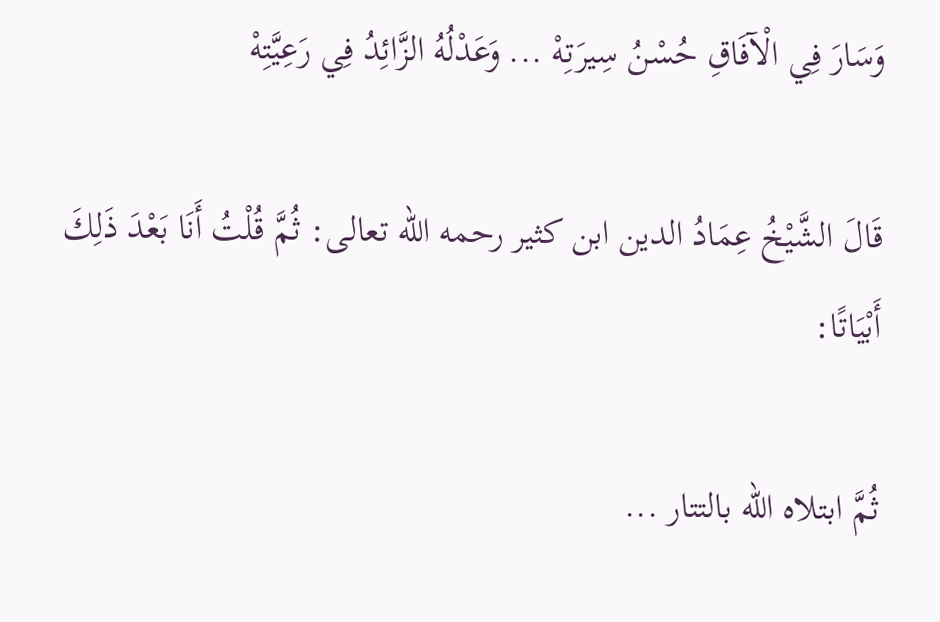وَسَارَ فِي الْآفَاقِ حُسْنُ سِيرَتِهْ ... وَعَدْلُهُ الزَّائِدُ فِي رَعِيَّتِهْ

قَالَ الشَّيْخُ عِمَادُ الدين ابن كثير رحمه الله تعالى: ثُمَّ قُلْتُ أَنَا بَعْدَ ذَلِكَ أَبْيَاتًا:

ثُمَّ ابتلاه الله بالتتار ...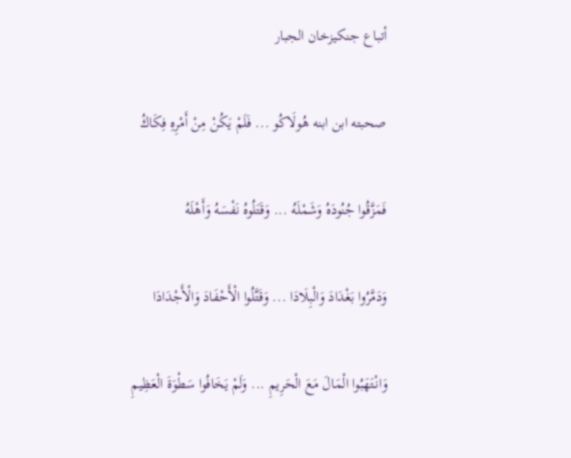أتباع جنكيزخان الجبار

صحبته ابن ابنه هُولَاكُو ... فَلَمْ يَكُنْ مِنْ أَمْرِهِ فِكَاكُ

فَمَزَّقُوا جُنُودَهُ وَشَمْلَهُ ... وَقَتَلُوهُ نَفْسَهُ وَأَهْلَهُ

وَدَمَّرُوا بَغْدَادَ وَالْبِلَادَا ... وَقَتَّلُوا الْأَحْفَادَ وَالْأَجْدَادَا

وَانْتَهَبُوا الْمَالَ مَعَ الْحَرِيمِ ... وَلَمْ يَخَافُوا سَطْوَةَ الْعَظِيمِ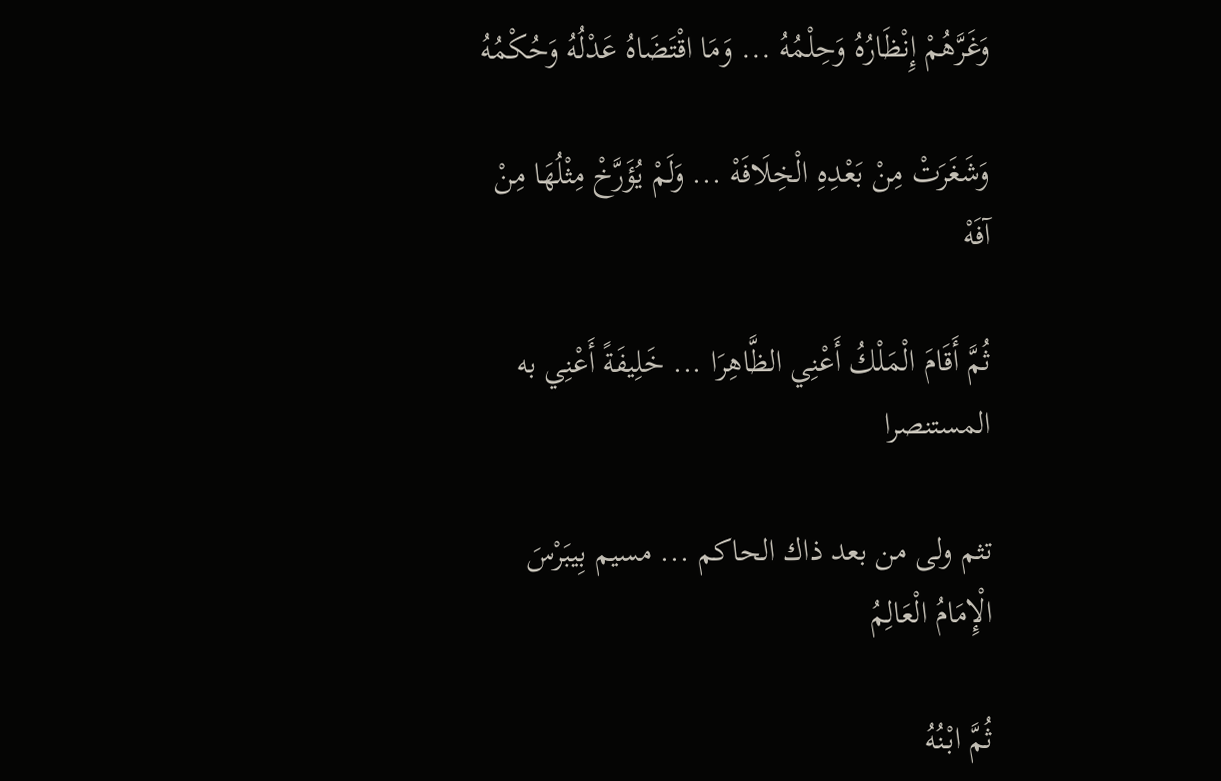وَغَرَّهُمْ إِنْظَارُهُ وَحِلْمُهُ ... وَمَا اقْتَضَاهُ عَدْلُهُ وَحُكْمُهُ

وَشَغَرَتْ مِنْ بَعْدِهِ الْخِلَافَهْ ... وَلَمْ يُؤَرَّخْ مِثْلُهَا مِنْ آفَهْ

ثُمَّ أَقَامَ الْمَلْكُ أَعْنِي الظَّاهِرَا ... خَلِيفَةً أَعْنِي به المستنصرا

تثم ولى من بعد ذاك الحاكم ... مسيم بِيبَرْسَ الْإِمَامُ الْعَالِمُ

ثُمَّ ابْنُهُ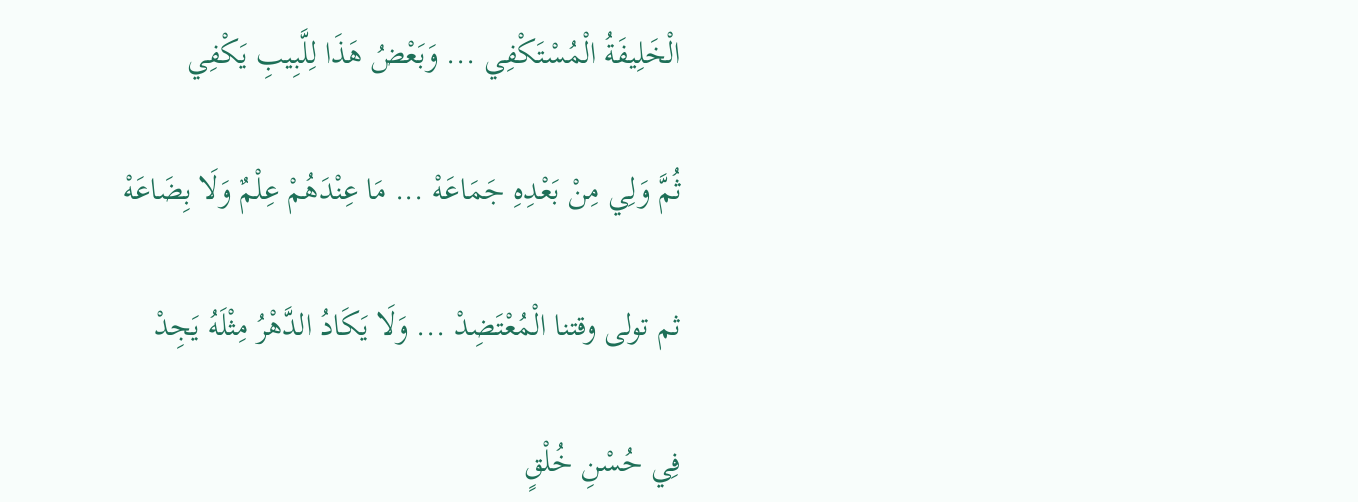الْخَلِيفَةُ الْمُسْتَكْفِي ... وَبَعْضُ هَذَا لِلَّبِيبِ يَكْفِي

ثُمَّ وَلِي مِنْ بَعْدِهِ جَمَاعَهْ ... مَا عِنْدَهُمْ عِلْمٌ وَلَا بِضَاعَهْ

ثم تولى وقتنا الْمُعْتَضِدْ ... وَلَا يَكَادُ الدَّهْرُ مِثْلَهُ يَجِدْ

فِي حُسْنِ خُلْقٍ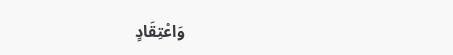وَاعْتِقَادٍ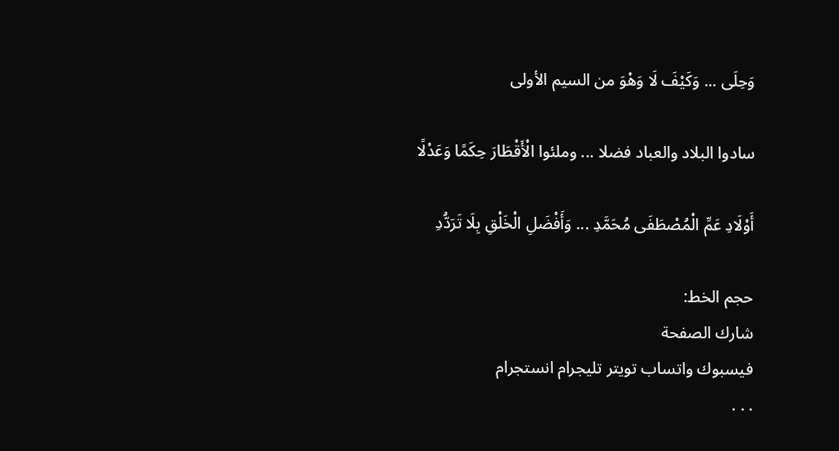وَحِلَى ... وَكَيْفَ لَا وَهْوَ من السيم الأولى

سادوا البلاد والعباد فضلا ... وملئوا الْأَقْطَارَ حِكَمًا وَعَدْلًا

أَوْلَادِ عَمِّ الْمُصْطَفَى مُحَمَّدِ ... وَأَفْضَلِ الْخَلْقِ بِلَا تَرَدُّدِ

حجم الخط:
شارك الصفحة
فيسبوك واتساب تويتر تليجرام انستجرام
. . .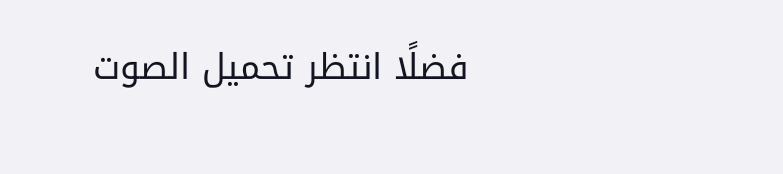فضلًا انتظر تحميل الصوت